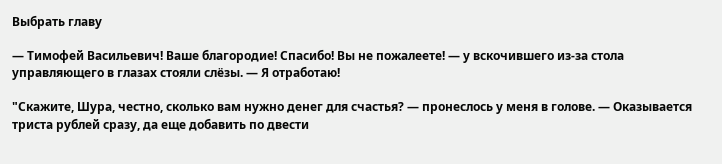Выбрать главу

— Тимофей Васильевич! Ваше благородие! Спасибо! Вы не пожалеете! — у вскочившего из-за стола управляющего в глазах стояли слёзы. — Я отработаю!

"Скажите, Шура, честно, сколько вам нужно денег для счастья? — пронеслось у меня в голове. — Оказывается триста рублей сразу, да еще добавить по двести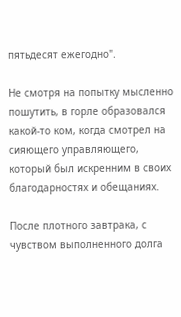пятьдесят ежегодно".

Не смотря на попытку мысленно пошутить, в горле образовался какой-то ком, когда смотрел на сияющего управляющего, который был искренним в своих благодарностях и обещаниях.

После плотного завтрака, с чувством выполненного долга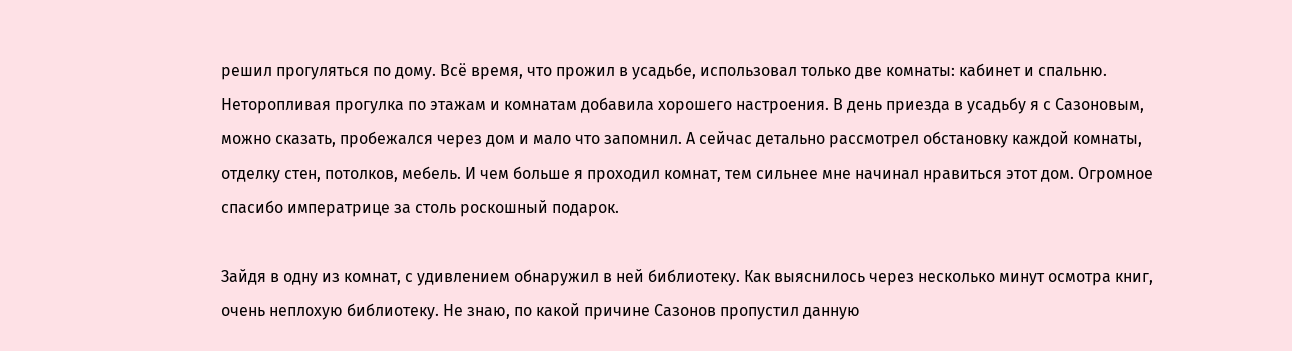решил прогуляться по дому. Всё время, что прожил в усадьбе, использовал только две комнаты: кабинет и спальню. Неторопливая прогулка по этажам и комнатам добавила хорошего настроения. В день приезда в усадьбу я с Сазоновым, можно сказать, пробежался через дом и мало что запомнил. А сейчас детально рассмотрел обстановку каждой комнаты, отделку стен, потолков, мебель. И чем больше я проходил комнат, тем сильнее мне начинал нравиться этот дом. Огромное спасибо императрице за столь роскошный подарок.

Зайдя в одну из комнат, с удивлением обнаружил в ней библиотеку. Как выяснилось через несколько минут осмотра книг, очень неплохую библиотеку. Не знаю, по какой причине Сазонов пропустил данную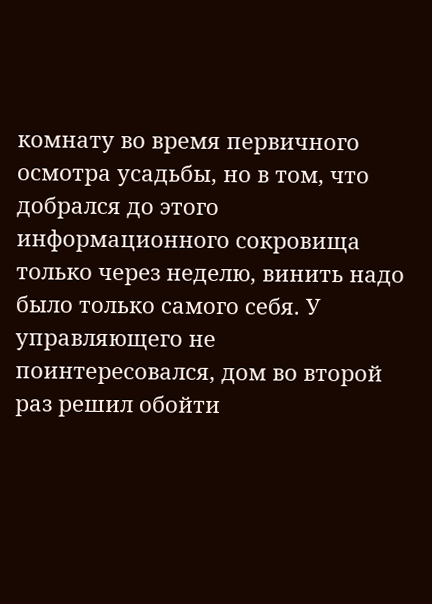комнату во время первичного осмотра усадьбы, но в том, что добрался до этого информационного сокровища только через неделю, винить надо было только самого себя. У управляющего не поинтересовался, дом во второй раз решил обойти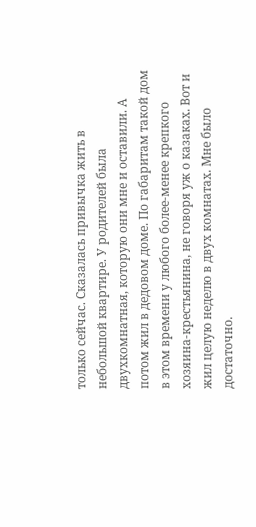только сейчас. Сказалась привычка жить в небольшой квартире. У родителей была двухкомнатная, которую они мне и оставили. А потом жил в дедовом доме. По габаритам такой дом в этом времени у любого более-менее крепкого хозяина-крестьянина, не говоря уж о казаках. Вот и жил целую неделю в двух комнатах. Мне было достаточно.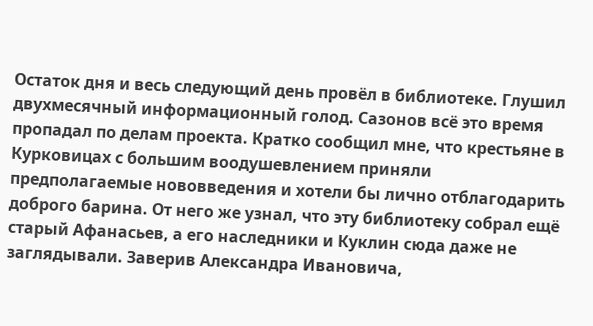Остаток дня и весь следующий день провёл в библиотеке. Глушил двухмесячный информационный голод. Сазонов всё это время пропадал по делам проекта. Кратко сообщил мне, что крестьяне в Курковицах с большим воодушевлением приняли предполагаемые нововведения и хотели бы лично отблагодарить доброго барина. От него же узнал, что эту библиотеку собрал ещё старый Афанасьев, а его наследники и Куклин сюда даже не заглядывали. Заверив Александра Ивановича,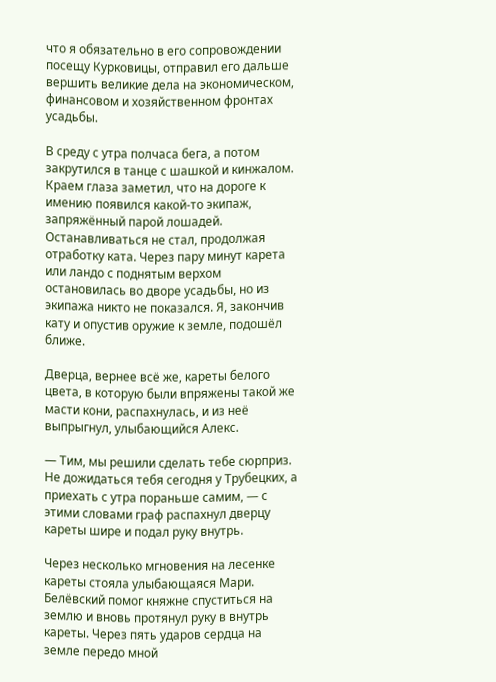что я обязательно в его сопровождении посещу Курковицы, отправил его дальше вершить великие дела на экономическом, финансовом и хозяйственном фронтах усадьбы.

В среду с утра полчаса бега, а потом закрутился в танце с шашкой и кинжалом. Краем глаза заметил, что на дороге к имению появился какой-то экипаж, запряжённый парой лошадей. Останавливаться не стал, продолжая отработку ката. Через пару минут карета или ландо с поднятым верхом остановилась во дворе усадьбы, но из экипажа никто не показался. Я, закончив кату и опустив оружие к земле, подошёл ближе.

Дверца, вернее всё же, кареты белого цвета, в которую были впряжены такой же масти кони, распахнулась, и из неё выпрыгнул, улыбающийся Алекс.

— Тим, мы решили сделать тебе сюрприз. Не дожидаться тебя сегодня у Трубецких, а приехать с утра пораньше самим, — с этими словами граф распахнул дверцу кареты шире и подал руку внутрь.

Через несколько мгновения на лесенке кареты стояла улыбающаяся Мари. Белёвский помог княжне спуститься на землю и вновь протянул руку в внутрь кареты. Через пять ударов сердца на земле передо мной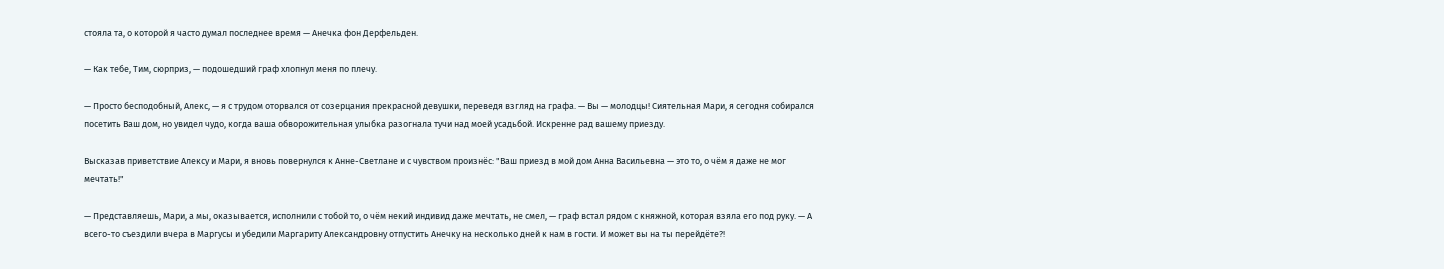стояла та, о которой я часто думал последнее время — Анечка фон Дерфельден.

— Как тебе, Тим, сюрприз, — подошедший граф хлопнул меня по плечу.

— Просто бесподобный, Алекс, — я с трудом оторвался от созерцания прекрасной девушки, переведя взгляд на графа. — Вы — молодцы! Сиятельная Мари, я сегодня собирался посетить Ваш дом, но увидел чудо, когда ваша обворожительная улыбка разогнала тучи над моей усадьбой. Искренне рад вашему приезду.

Высказав приветствие Алексу и Мари, я вновь повернулся к Анне-Светлане и с чувством произнёс: "Ваш приезд в мой дом Анна Васильевна — это то, о чём я даже не мог мечтать!"

— Представляешь, Мари, а мы, оказывается, исполнили с тобой то, о чём некий индивид даже мечтать, не смел, — граф встал рядом с княжной, которая взяла его под руку. — А всего-то съездили вчера в Маргусы и убедили Маргариту Александровну отпустить Анечку на несколько дней к нам в гости. И может вы на ты перейдёте?!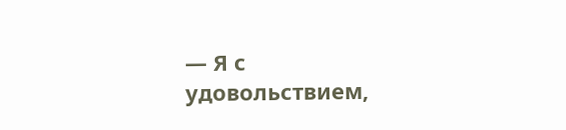— Я с удовольствием,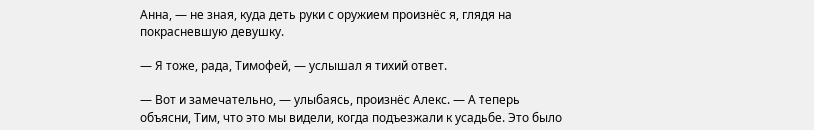Анна, — не зная, куда деть руки с оружием произнёс я, глядя на покрасневшую девушку.

— Я тоже, рада, Тимофей, — услышал я тихий ответ.

— Вот и замечательно, — улыбаясь, произнёс Алекс. — А теперь объясни, Тим, что это мы видели, когда подъезжали к усадьбе. Это было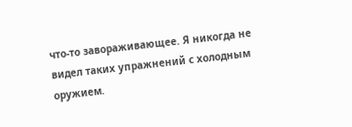что-то завораживающее. Я никогда не видел таких упражнений с холодным оружием.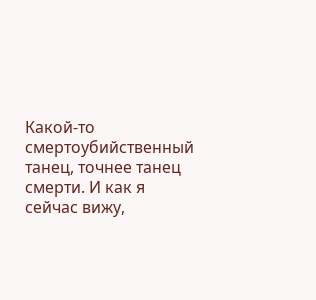Какой-то смертоубийственный танец, точнее танец смерти. И как я сейчас вижу,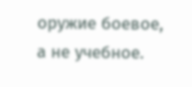оружие боевое, а не учебное.